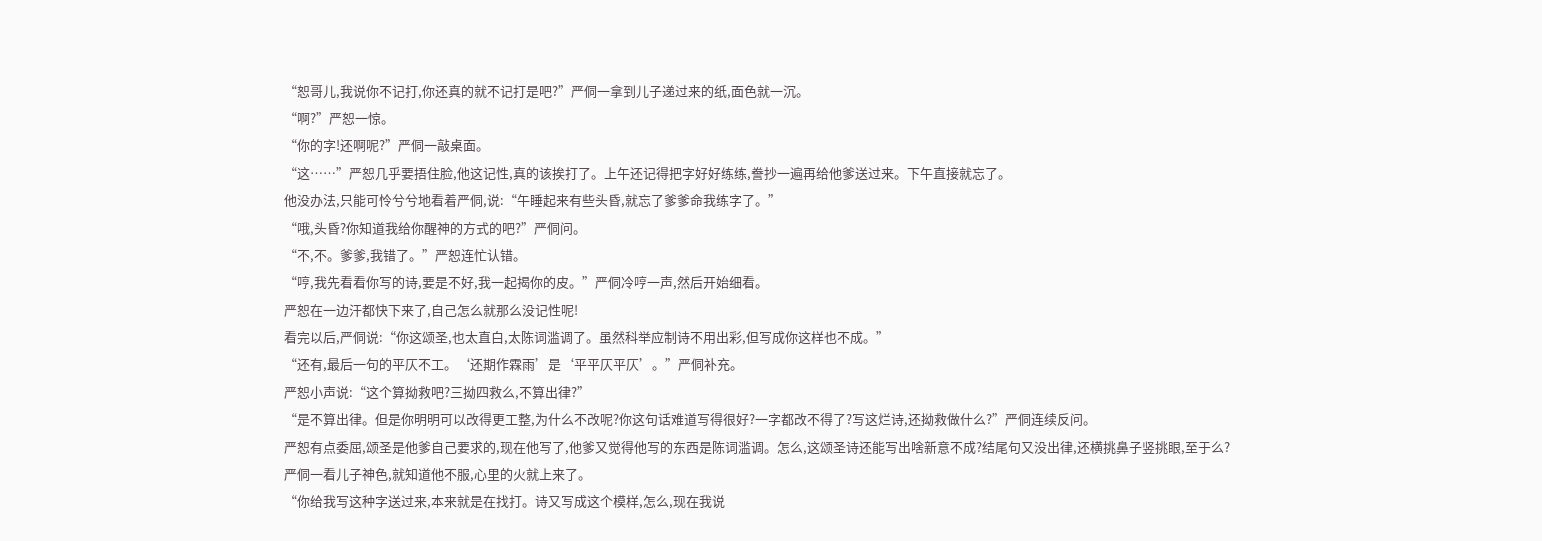“恕哥儿,我说你不记打,你还真的就不记打是吧?”严侗一拿到儿子递过来的纸,面色就一沉。
“啊?”严恕一惊。
“你的字!还啊呢?”严侗一敲桌面。
“这……”严恕几乎要捂住脸,他这记性,真的该挨打了。上午还记得把字好好练练,誊抄一遍再给他爹送过来。下午直接就忘了。
他没办法,只能可怜兮兮地看着严侗,说:“午睡起来有些头昏,就忘了爹爹命我练字了。”
“哦,头昏?你知道我给你醒神的方式的吧?”严侗问。
“不,不。爹爹,我错了。”严恕连忙认错。
“哼,我先看看你写的诗,要是不好,我一起揭你的皮。”严侗冷哼一声,然后开始细看。
严恕在一边汗都快下来了,自己怎么就那么没记性呢!
看完以后,严侗说:“你这颂圣,也太直白,太陈词滥调了。虽然科举应制诗不用出彩,但写成你这样也不成。”
“还有,最后一句的平仄不工。‘还期作霖雨’是‘平平仄平仄’。”严侗补充。
严恕小声说:“这个算拗救吧?三拗四救么,不算出律?”
“是不算出律。但是你明明可以改得更工整,为什么不改呢?你这句话难道写得很好?一字都改不得了?写这烂诗,还拗救做什么?”严侗连续反问。
严恕有点委屈,颂圣是他爹自己要求的,现在他写了,他爹又觉得他写的东西是陈词滥调。怎么,这颂圣诗还能写出啥新意不成?结尾句又没出律,还横挑鼻子竖挑眼,至于么?
严侗一看儿子神色,就知道他不服,心里的火就上来了。
“你给我写这种字送过来,本来就是在找打。诗又写成这个模样,怎么,现在我说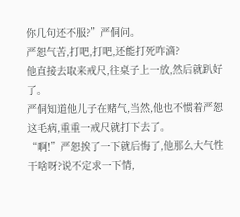你几句还不服?”严侗问。
严恕气苦,打吧,打吧,还能打死咋滴?
他直接去取来戒尺,往桌子上一放,然后就趴好了。
严侗知道他儿子在赌气,当然,他也不惯着严恕这毛病,重重一戒尺就打下去了。
“啊!”严恕挨了一下就后悔了,他那么大气性干啥呀?说不定求一下情,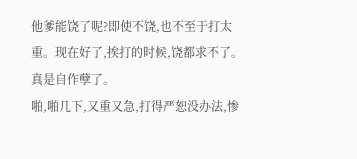他爹能饶了呢?即使不饶,也不至于打太重。现在好了,挨打的时候,饶都求不了。真是自作孽了。
啪,啪几下,又重又急,打得严恕没办法,惨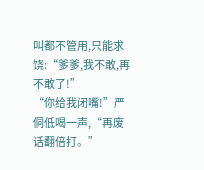叫都不管用,只能求饶:“爹爹,我不敢,再不敢了!”
“你给我闭嘴!”严侗低喝一声,“再废话翻倍打。”